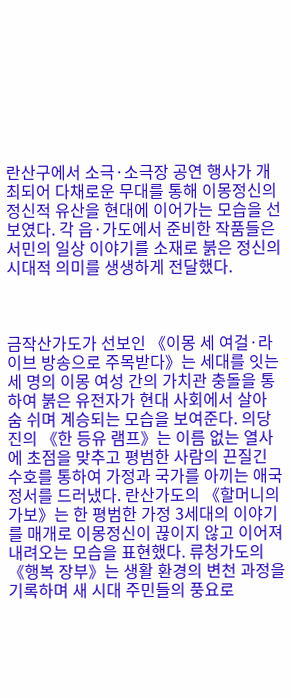란산구에서 소극·소극장 공연 행사가 개최되어 다채로운 무대를 통해 이몽정신의 정신적 유산을 현대에 이어가는 모습을 선보였다. 각 읍·가도에서 준비한 작품들은 서민의 일상 이야기를 소재로 붉은 정신의 시대적 의미를 생생하게 전달했다.



금작산가도가 선보인 《이몽 세 여걸·라이브 방송으로 주목받다》는 세대를 잇는 세 명의 이몽 여성 간의 가치관 충돌을 통하여 붉은 유전자가 현대 사회에서 살아 숨 쉬며 계승되는 모습을 보여준다. 의당진의 《한 등유 램프》는 이름 없는 열사에 초점을 맞추고 평범한 사람의 끈질긴 수호를 통하여 가정과 국가를 아끼는 애국 정서를 드러냈다. 란산가도의 《할머니의 가보》는 한 평범한 가정 3세대의 이야기를 매개로 이몽정신이 끊이지 않고 이어져 내려오는 모습을 표현했다. 류청가도의 《행복 장부》는 생활 환경의 변천 과정을 기록하며 새 시대 주민들의 풍요로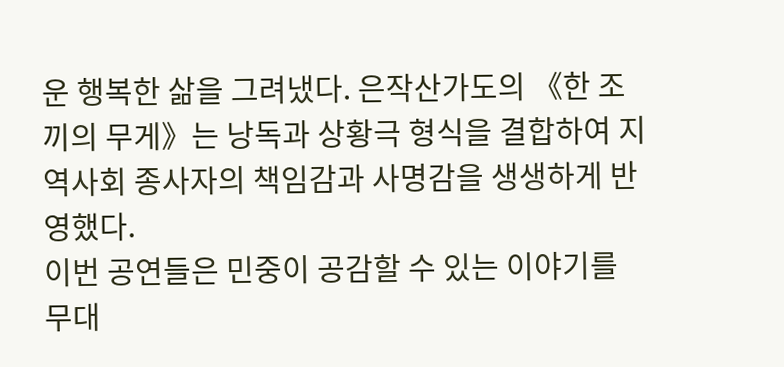운 행복한 삶을 그려냈다. 은작산가도의 《한 조끼의 무게》는 낭독과 상황극 형식을 결합하여 지역사회 종사자의 책임감과 사명감을 생생하게 반영했다.
이번 공연들은 민중이 공감할 수 있는 이야기를 무대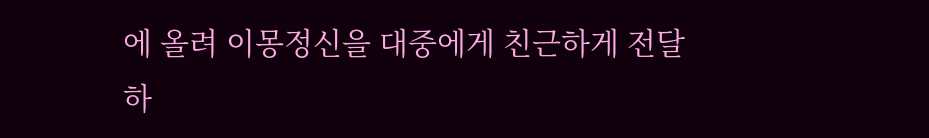에 올려 이몽정신을 대중에게 친근하게 전달하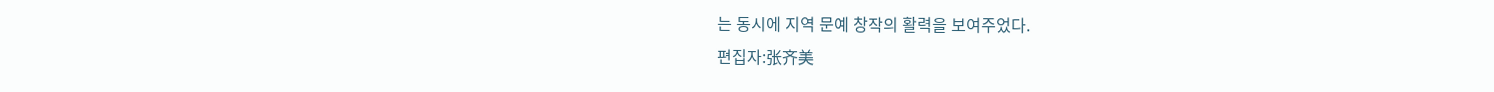는 동시에 지역 문예 창작의 활력을 보여주었다.
편집자:张齐美